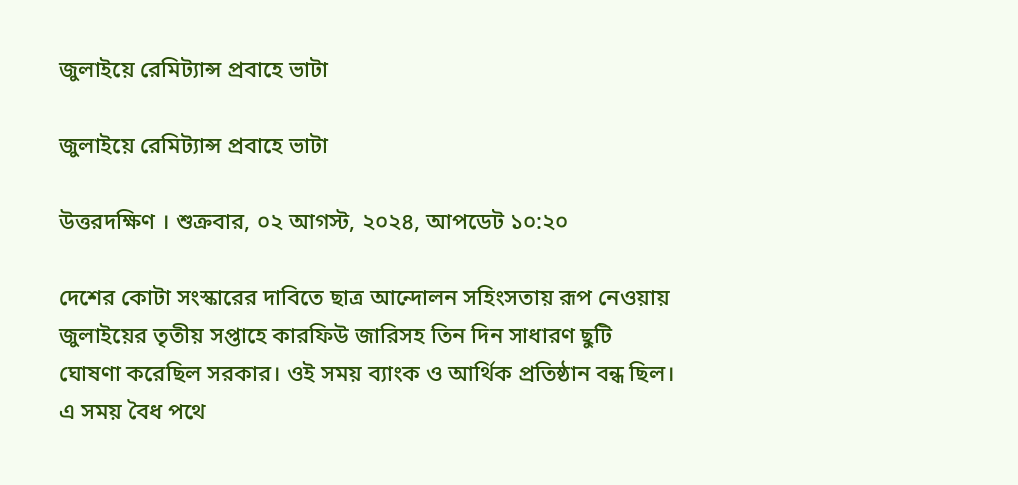জুলাইয়ে রেমিট্যান্স প্রবাহে ভাটা

জুলাইয়ে রেমিট্যান্স প্রবাহে ভাটা

উত্তরদক্ষিণ । শুক্রবার, ০২ আগস্ট, ২০২৪, আপডেট ১০:২০

দেশের কোটা সংস্কারের দাবিতে ছাত্র আন্দোলন সহিংসতায় রূপ নেওয়ায় জুলাইয়ের তৃতীয় সপ্তাহে কারফিউ জারিসহ তিন দিন সাধারণ ছুটি ঘোষণা করেছিল সরকার। ওই সময় ব্যাংক ও আর্থিক প্রতিষ্ঠান বন্ধ ছিল। এ সময় বৈধ পথে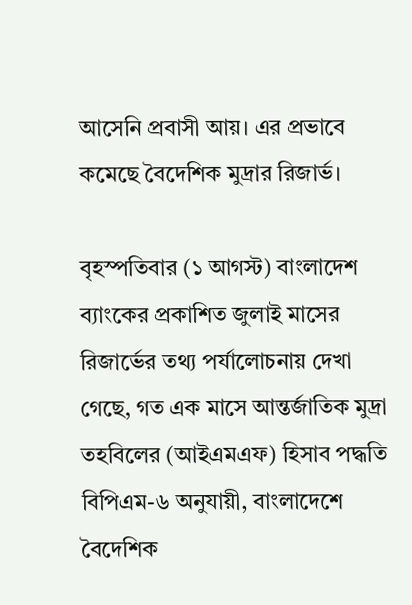আসেনি প্রবাসী আয়। এর প্রভাবে কমেছে বৈদেশিক মুদ্রার রিজার্ভ।

বৃহস্পতিবার (১ আগস্ট) বাংলাদেশ ব্যাংকের প্রকাশিত জুলাই মাসের রিজার্ভের তথ্য পর্যালোচনায় দেখা গেছে, গত এক মাসে আন্তর্জাতিক মুদ্রা তহবিলের (আইএমএফ) হিসাব পদ্ধতি বিপিএম-৬ অনুযায়ী, বাংলাদেশে বৈদেশিক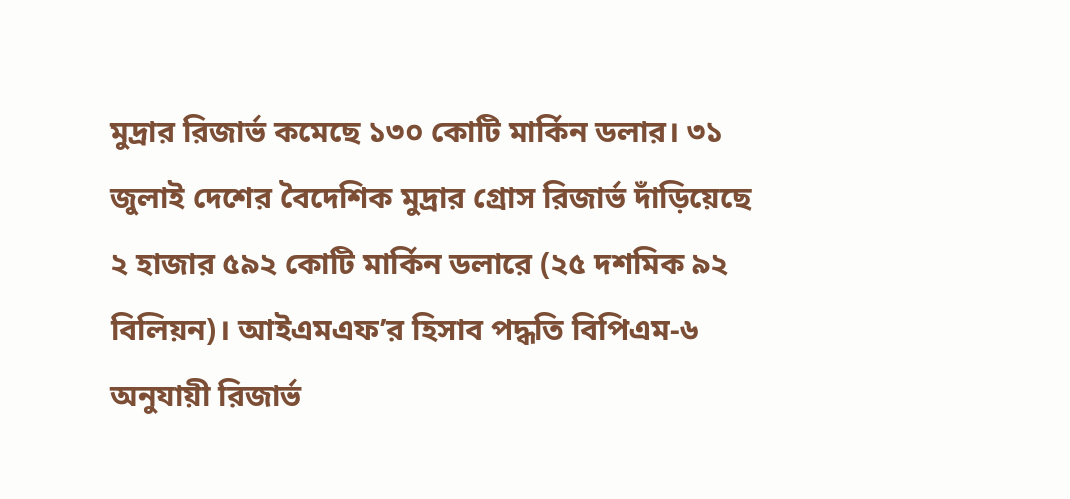মুদ্রার রিজার্ভ কমেছে ১৩০ কোটি মার্কিন ডলার। ৩১ জুলাই দেশের বৈদেশিক মুদ্রার গ্রোস রিজার্ভ দাঁড়িয়েছে ২ হাজার ৫৯২ কোটি মার্কিন ডলারে (২৫ দশমিক ৯২ বিলিয়ন)। আইএমএফ’র হিসাব পদ্ধতি বিপিএম-৬ অনুযায়ী রিজার্ভ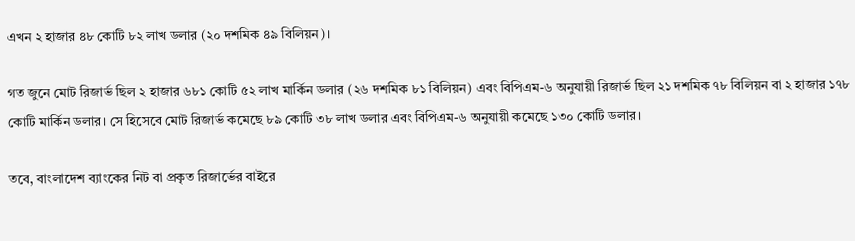এখন ২ হাজার ৪৮ কোটি ৮২ লাখ ডলার (২০ দশমিক ৪৯ বিলিয়ন)।

গত জুনে মোট রিজার্ভ ছিল ২ হাজার ৬৮১ কোটি ৫২ লাখ মার্কিন ডলার (২৬ দশমিক ৮১ বিলিয়ন) এবং বিপিএম-৬ অনুযায়ী রিজার্ভ ছিল ২১ দশমিক ৭৮ বিলিয়ন বা ২ হাজার ১৭৮ কোটি মার্কিন ডলার। সে হিসেবে মোট রিজার্ভ কমেছে ৮৯ কোটি ৩৮ লাখ ডলার এবং বিপিএম-৬ অনুযায়ী কমেছে ১৩০ কোটি ডলার।

তবে, বাংলাদেশ ব্যাংকের নিট বা প্রকৃত রিজার্ভের বাইরে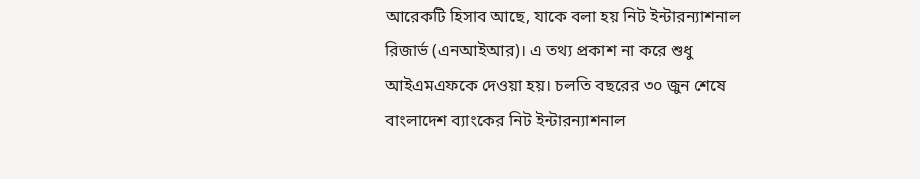আরেকটি হিসাব আছে, যাকে বলা হয় নিট ইন্টারন্যাশনাল রিজার্ভ (এনআইআর)। এ তথ্য প্রকাশ না করে শুধু আইএমএফকে দেওয়া হয়। চলতি বছরের ৩০ জুন শেষে বাংলাদেশ ব্যাংকের নিট ইন্টারন্যাশনাল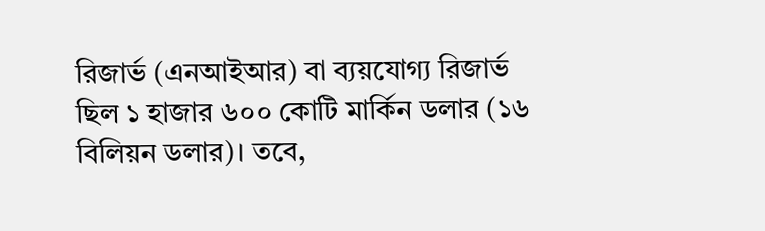রিজার্ভ (এনআইআর) বা ব্যয়যোগ্য রিজার্ভ ছিল ১ হাজার ৬০০ কোটি মার্কিন ডলার (১৬ বিলিয়ন ডলার)। তবে,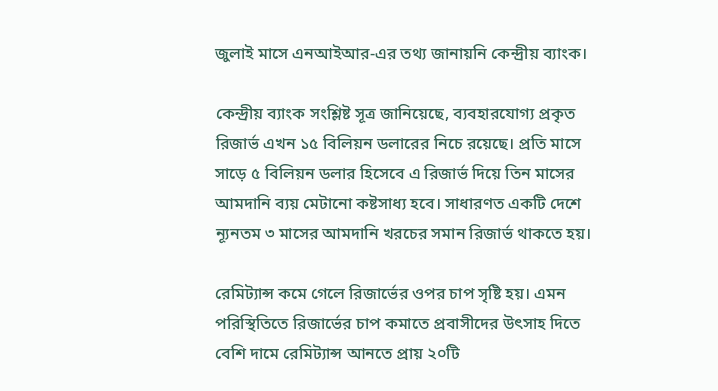জুলাই মাসে এনআইআর-এর তথ্য জানায়নি কেন্দ্রীয় ব্যাংক।

কেন্দ্রীয় ব্যাংক সংশ্লিষ্ট সূত্র জানিয়েছে, ব্যবহারযোগ্য প্রকৃত রিজার্ভ এখন ১৫ বিলিয়ন ডলারের নিচে রয়েছে। প্রতি মাসে সাড়ে ৫ বিলিয়ন ডলার হিসেবে এ রিজার্ভ দিয়ে তিন মাসের আমদানি ব্যয় মেটানো কষ্টসাধ্য হবে। সাধারণত একটি দেশে ন্যূনতম ৩ মাসের আমদানি খরচের সমান রিজার্ভ থাকতে হয়।

রেমিট্যান্স কমে গেলে রিজার্ভের ওপর চাপ সৃষ্টি হয়। এমন পরিস্থিতিতে রিজার্ভের চাপ কমাতে প্রবাসীদের উৎসাহ দিতে বেশি দামে রেমিট্যান্স আনতে প্রায় ২০টি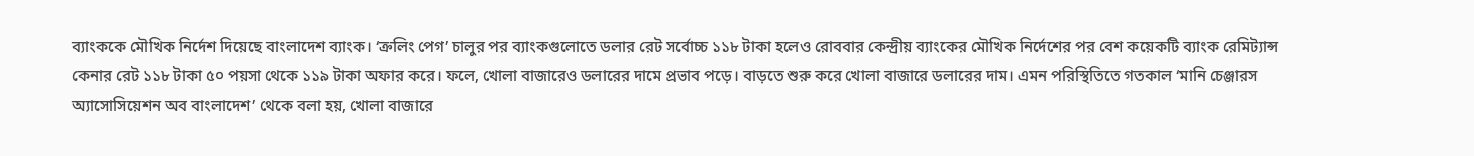ব্যাংককে মৌখিক নির্দেশ দিয়েছে বাংলাদেশ ব্যাংক। ‘ক্রলিং পেগ’ চালুর পর ব্যাংকগুলোতে ডলার রেট সর্বোচ্চ ১১৮ টাকা হলেও রোববার কেন্দ্রীয় ব্যাংকের মৌখিক নির্দেশের পর বেশ কয়েকটি ব্যাংক রেমিট্যান্স কেনার রেট ১১৮ টাকা ৫০ পয়সা থেকে ১১৯ টাকা অফার করে। ফলে, খোলা বাজারেও ডলারের দামে প্রভাব পড়ে। বাড়তে শুরু করে খোলা বাজারে ডলারের দাম। এমন পরিস্থিতিতে গতকাল ‘মানি চেঞ্জারস অ্যাসোসিয়েশন অব বাংলাদেশ’ থেকে বলা হয়, খোলা বাজারে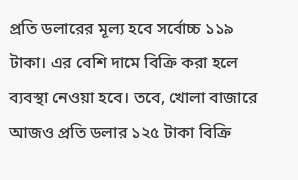প্রতি ডলারের মূল্য হবে সর্বোচ্চ ১১৯ টাকা। এর বেশি দামে বিক্রি করা হলে ব্যবস্থা নেওয়া হবে। তবে, খোলা বাজারে আজও প্রতি ডলার ১২৫ টাকা বিক্রি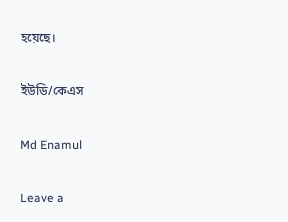হয়েছে।

ইউডি/কেএস

Md Enamul

Leave a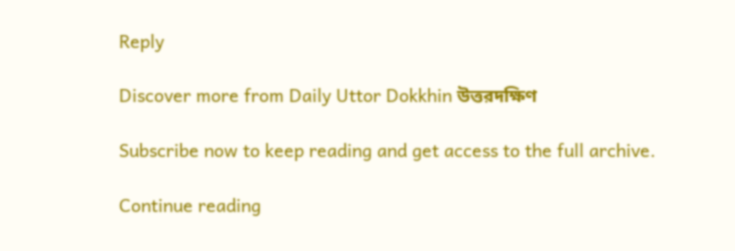Reply

Discover more from Daily Uttor Dokkhin উত্তরদক্ষিণ

Subscribe now to keep reading and get access to the full archive.

Continue reading